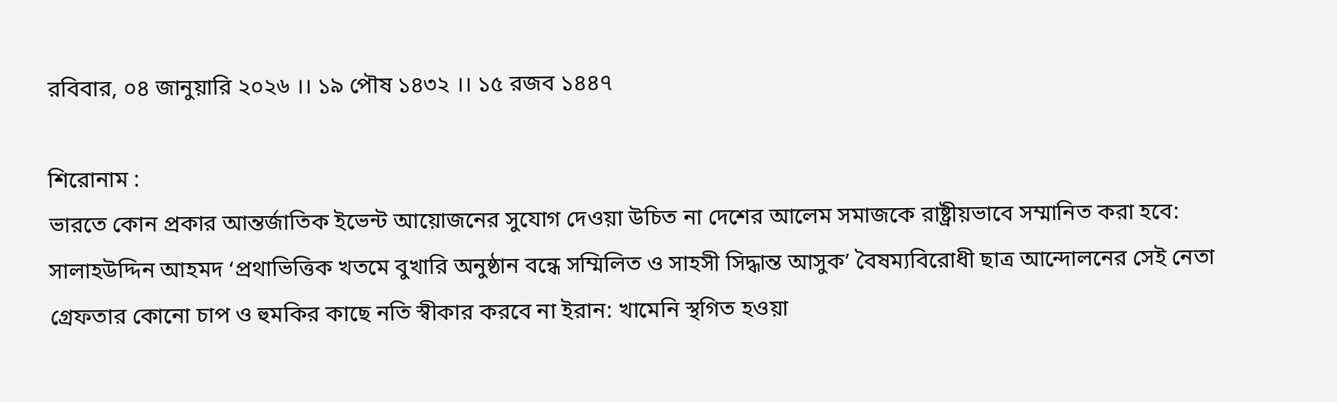রবিবার, ০৪ জানুয়ারি ২০২৬ ।। ১৯ পৌষ ১৪৩২ ।। ১৫ রজব ১৪৪৭

শিরোনাম :
ভারতে কোন প্রকার আন্তর্জাতিক ইভেন্ট আয়োজনের সুযোগ দেওয়া উচিত না দেশের আলেম সমাজকে রাষ্ট্রীয়ভাবে সম্মানিত করা হবে: সালাহউদ্দিন আহমদ ‘প্রথাভিত্তিক খতমে বুখারি অনুষ্ঠান বন্ধে সম্মিলিত ও সাহসী সিদ্ধান্ত আসুক’ বৈষম্যবিরোধী ছাত্র আন্দোলনের সেই নেতা গ্রেফতার কোনো চাপ ও হুমকির কাছে নতি স্বীকার করবে না ইরান: খামেনি স্থগিত হওয়া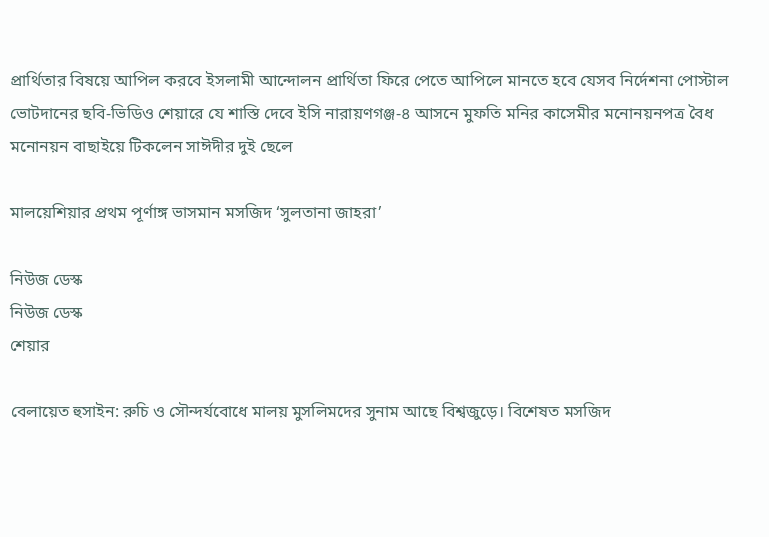প্রার্থিতার বিষয়ে আপিল করবে ইসলামী আন্দোলন প্রার্থিতা ফিরে পেতে আপিলে মানতে হবে যেসব নির্দেশনা পোস্টাল ভোটদানের ছবি-ভিডিও শেয়ারে যে শাস্তি দেবে ইসি নারায়ণগঞ্জ-৪ আসনে মুফতি মনির কাসেমীর মনোনয়নপত্র বৈধ মনোনয়ন বাছাইয়ে টিকলেন সাঈদীর দুই ছেলে

মালয়েশিয়ার প্রথম পূর্ণাঙ্গ ভাসমান মসজিদ ‘সুলতানা জাহরা’

নিউজ ডেস্ক
নিউজ ডেস্ক
শেয়ার

বেলায়েত হুসাইন: রুচি ও সৌন্দর্যবোধে মালয় মুসলিমদের সুনাম আছে বিশ্বজুড়ে। বিশেষত মসজিদ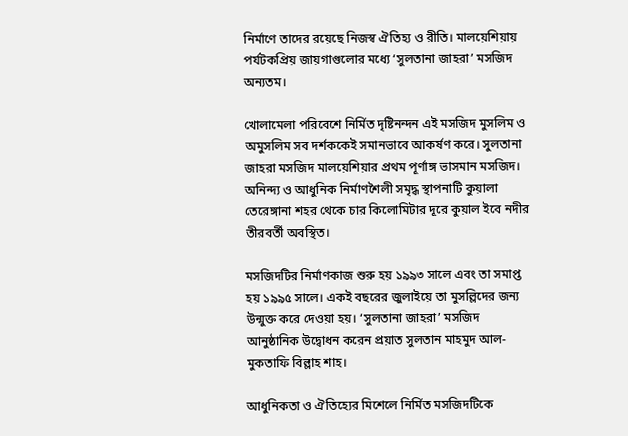নির্মাণে তাদের রয়েছে নিজস্ব ঐতিহ্য ও রীতি। মালয়েশিয়ায় পর্যটকপ্রিয় জায়গাগুলোর মধ্যে ‘সুলতানা জাহরা’ মসজিদ অন্যতম।

খোলামেলা পরিবেশে নির্মিত দৃষ্টিনন্দন এই মসজিদ মুসলিম ও অমুসলিম সব দর্শককেই সমানভাবে আকর্ষণ করে। সুলতানা জাহরা মসজিদ মালয়েশিয়ার প্রথম পূর্ণাঙ্গ ভাসমান মসজিদ। অনিন্দ্য ও আধুনিক নির্মাণশৈলী সমৃদ্ধ স্থাপনাটি কুয়ালা তেরেঙ্গানা শহর থেকে চার কিলোমিটার দূরে কুয়াল ইবে নদীর তীরবর্তী অবস্থিত।

মসজিদটির নির্মাণকাজ শুরু হয় ১৯৯৩ সালে এবং তা সমাপ্ত হয় ১৯৯৫ সালে। একই বছরের জুলাইয়ে তা মুসল্লিদের জন্য উন্মুক্ত করে দেওয়া হয়। ‘সুলতানা জাহরা’ মসজিদ আনুষ্ঠানিক উদ্বোধন করেন প্রয়াত সুলতান মাহমুদ আল-মুকতাফি বিল্লাহ শাহ।

আধুনিকতা ও ঐতিহ্যের মিশেলে নির্মিত মসজিদটিকে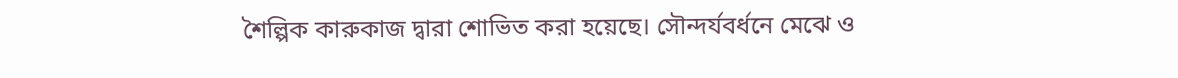শৈল্পিক কারুকাজ দ্বারা শোভিত করা হয়েছে। সৌন্দর্যবর্ধনে মেঝে ও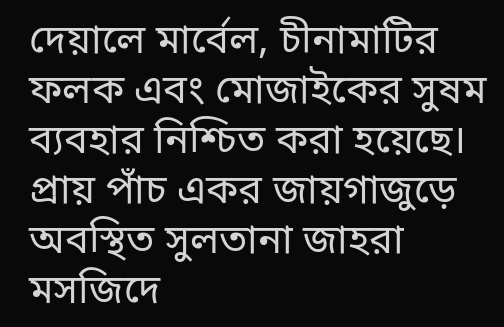দেয়ালে মার্বেল, চীনামাটির ফলক এবং মোজাইকের সুষম ব্যবহার নিশ্চিত করা হয়েছে। প্রায় পাঁচ একর জায়গাজুড়ে অবস্থিত সুলতানা জাহরা মসজিদে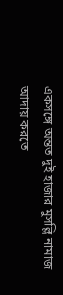একসঙ্গে অন্তত দুই হাজার মুসল্লি নামাজ আদায় করতে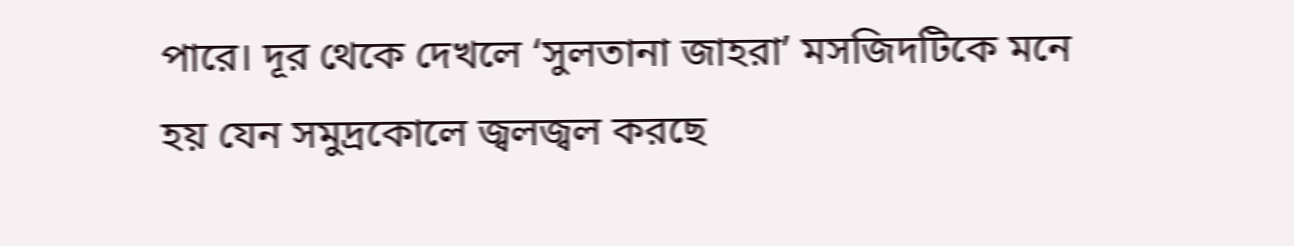পারে। দূর থেকে দেখলে ‘সুলতানা জাহরা’ মসজিদটিকে মনে হয় যেন সমুদ্রকোলে জ্বলজ্বল করছে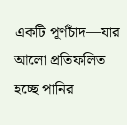একটি পূর্ণচাঁদ—যার আলো প্রতিফলিত হচ্ছে পানির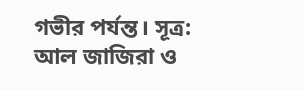গভীর পর্যন্ত। সূত্র: আল জাজিরা ও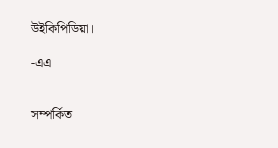উইকিপিডিয়া।

-এএ


সম্পর্কিত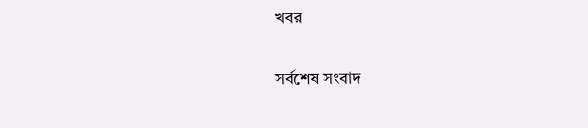খবর

সর্বশেষ সংবাদ